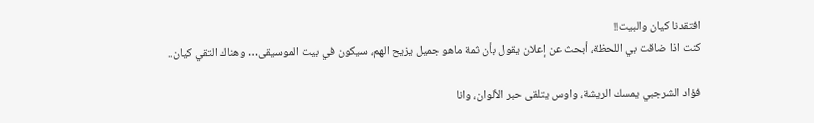افتقدنا كيان والبيت!!
كنت اذا ضاقت بي اللحظة، أبحث عن إعلان يقول بأن ثمة ماهو جميل يزيح الهم، سيكون في بيت الموسيقى… وهناك التقي كيان..

فؤاد الشرجبي يمسك الريشة، واوس يتلقى حبر الألوان، وانا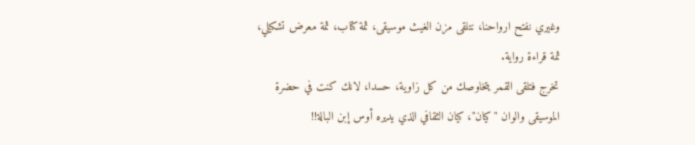وغيري نفتح ارواحنا، نتلقى مزن الغيث موسيقى، ثمة كتاب، ثمة معرض تشكيلي، ثمة قراءة رواية.
تخرج فتلقى القمر يتخاوصك من كل زاوية، حسدا، لانك كنت في حضرة الموسيقى والوان "كيان"، كيان الثقافي الذي يديره أوس إبن البالة!!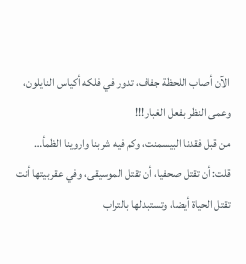الآن أصاب اللحظة جفاف، تدور في فلكه أكياس النايلون، وعمى النظر بفعل الغبار!!!
من قبل فقدنا البيسمنت، وكم فيه شربنا واروينا الظمأ…
قلت: أن تقتل صحفيا، أن تقتل الموسيقى، وفي عقربيتها أنت تقتل الحياة أيضا، وتستبدلها بالتراب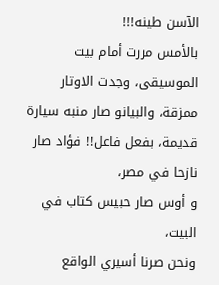الآسن طينه!!!
بالأمس مررت أمام بيت الموسيقى، وجدت الاوتار ممزقة، والبيانو صار منبه سيارة قديمة، بفعل فاعل!! فؤاد صار نازحا في مصر،
و أوس صار حبيس كتاب في البيت،
ونحن صرنا أسيري الواقع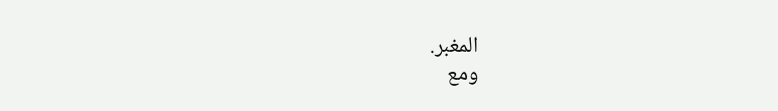المغبر.
ومع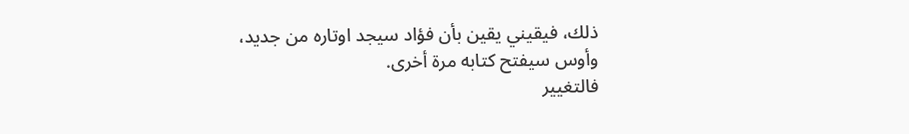ذلك، فيقيني يقين بأن فؤاد سيجد اوتاره من جديد،
وأوس سيفتح كتابه مرة أخرى.
فالتغيير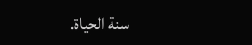سنة الحياة.